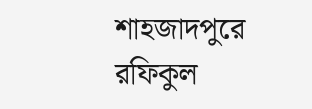শাহজাদপুরে রফিকুল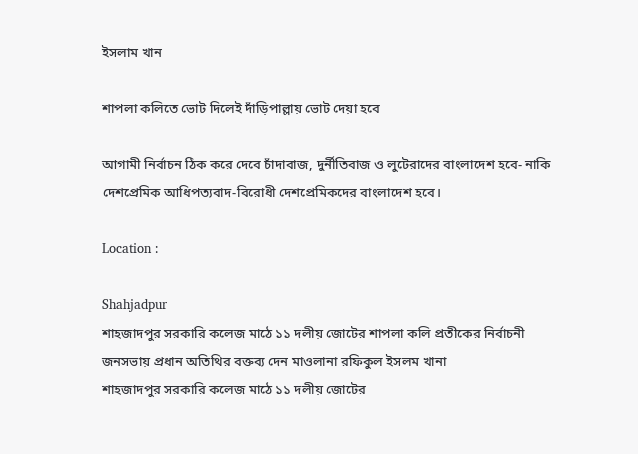ইসলাম খান

শাপলা কলিতে ভোট দিলেই দাঁড়িপাল্লায় ভোট দেয়া হবে

আগামী নির্বাচন ঠিক করে দেবে চাঁদাবাজ, দুর্নীতিবাজ ও লুটেরাদের বাংলাদেশ হবে- নাকি দেশপ্রেমিক আধিপত্যবাদ-বিরোধী দেশপ্রেমিকদের বাংলাদেশ হবে।

Location :

Shahjadpur
শাহজাদপুর সরকারি কলেজ মাঠে ১১ দলীয় জোটের শাপলা কলি প্রতীকের নির্বাচনী জনসভায় প্রধান অতিথির বক্তব্য দেন মাওলানা রফিকুল ইসলম খানা
শাহজাদপুর সরকারি কলেজ মাঠে ১১ দলীয় জোটের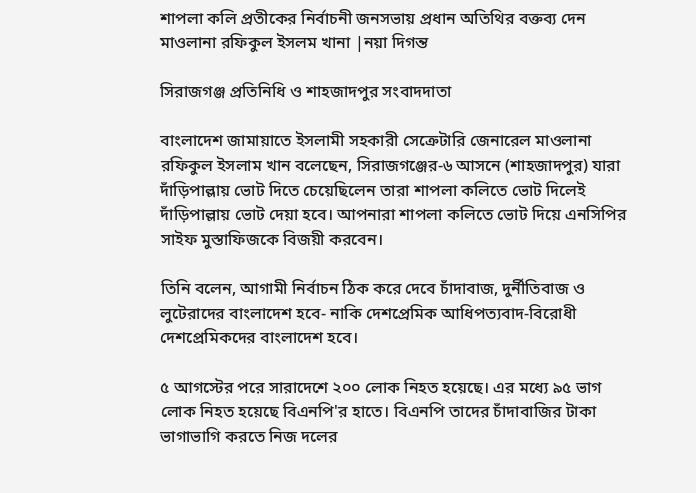শাপলা কলি প্রতীকের নির্বাচনী জনসভায় প্রধান অতিথির বক্তব্য দেন মাওলানা রফিকুল ইসলম খানা |নয়া দিগন্ত

সিরাজগঞ্জ প্রতিনিধি ও শাহজাদপুর সংবাদদাতা

বাংলাদেশ জামায়াতে ইসলামী সহকারী সেক্রেটারি জেনারেল মাওলানা রফিকুল ইসলাম খান বলেছেন, সিরাজগঞ্জের-৬ আসনে (শাহজাদপুর) যারা দাঁড়িপাল্লায় ভোট দিতে চেয়েছিলেন তারা শাপলা কলিতে ভোট দিলেই দাঁড়িপাল্লায় ভোট দেয়া হবে। আপনারা শাপলা কলিতে ভোট দিয়ে এনসিপির সাইফ মুস্তাফিজকে বিজয়ী করবেন।

তিনি বলেন, আগামী নির্বাচন ঠিক করে দেবে চাঁদাবাজ, দুর্নীতিবাজ ও লুটেরাদের বাংলাদেশ হবে- নাকি দেশপ্রেমিক আধিপত্যবাদ-বিরোধী দেশপ্রেমিকদের বাংলাদেশ হবে।

৫ আগস্টের পরে সারাদেশে ২০০ লোক নিহত হয়েছে। এর মধ্যে ৯৫ ভাগ লোক নিহত হয়েছে বিএনপি'র হাতে। বিএনপি তাদের চাঁদাবাজির টাকা ভাগাভাগি করতে নিজ দলের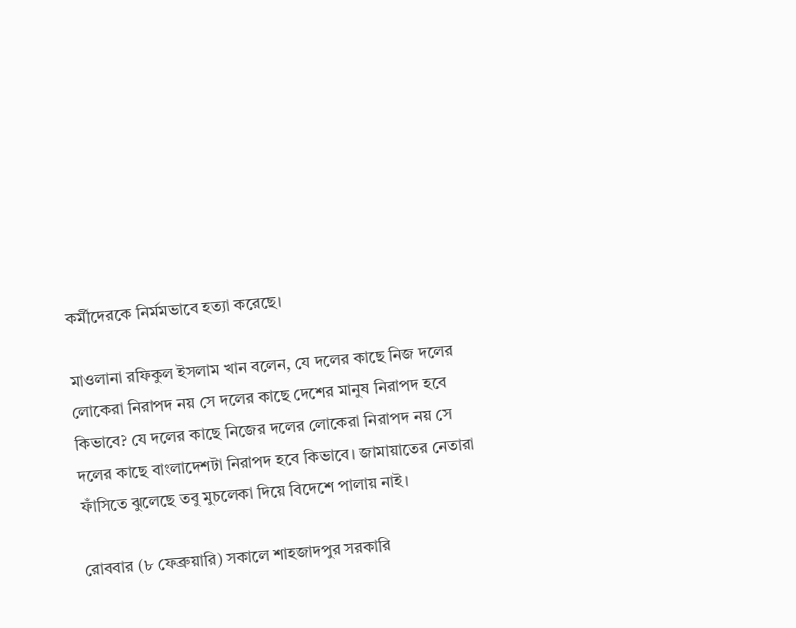কর্মীদেরকে নির্মমভাবে হত্যা করেছে।

মাওলানা রফিকুল ইসলাম খান বলেন, যে দলের কাছে নিজ দলের লোকেরা নিরাপদ নয় সে দলের কাছে দেশের মানুষ নিরাপদ হবে কিভাবে? যে দলের কাছে নিজের দলের লোকেরা নিরাপদ নয় সে দলের কাছে বাংলাদেশটা নিরাপদ হবে কিভাবে। জামায়াতের নেতারা ফাঁসিতে ঝুলেছে তবু মুচলেকা দিয়ে বিদেশে পালায় নাই।

রোববার (৮ ফেব্রুয়ারি) সকালে শাহজাদপুর সরকারি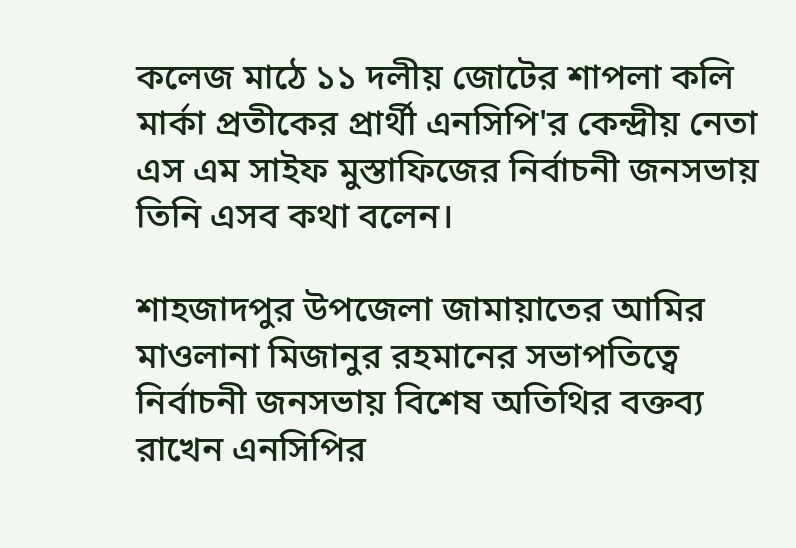কলেজ মাঠে ১১ দলীয় জোটের শাপলা কলি মার্কা প্রতীকের প্রার্থী এনসিপি'র কেন্দ্রীয় নেতা এস এম সাইফ মুস্তাফিজের নির্বাচনী জনসভায় তিনি এসব কথা বলেন।

শাহজাদপুর উপজেলা জামায়াতের আমির মাওলানা মিজানুর রহমানের সভাপতিত্বে নির্বাচনী জনসভায় বিশেষ অতিথির বক্তব্য রাখেন এনসিপির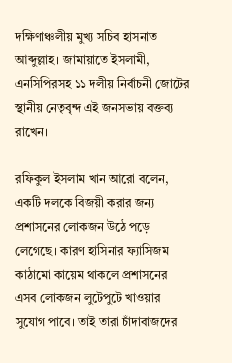দক্ষিণাঞ্চলীয় মুখ্য সচিব হাসনাত আব্দুল্লাহ। জামায়াতে ইসলামী, এনসিপিরসহ ১১ দলীয় নির্বাচনী জোটের স্থানীয় নেতৃবৃন্দ এই জনসভায় বক্তব্য রাখেন।

রফিকুল ইসলাম খান আরো বলেন, একটি দলকে বিজয়ী করার জন্য প্রশাসনের লোকজন উঠে পড়ে লেগেছে। কারণ হাসিনার ফ্যাসিজম কাঠামো কায়েম থাকলে প্রশাসনের এসব লোকজন লুটেপুটে খাওয়ার সুযোগ পাবে। তাই তারা চাঁদাবাজদের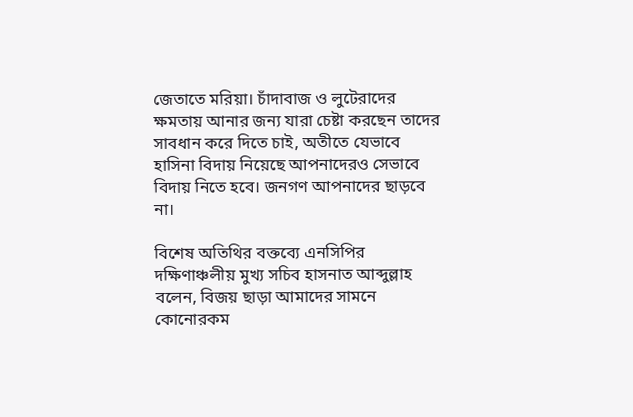জেতাতে মরিয়া। চাঁদাবাজ ও লুটেরাদের ক্ষমতায় আনার জন্য যারা চেষ্টা করছেন তাদের সাবধান করে দিতে চাই, অতীতে যেভাবে হাসিনা বিদায় নিয়েছে আপনাদেরও সেভাবে বিদায় নিতে হবে। জনগণ আপনাদের ছাড়বে না।

বিশেষ অতিথির বক্তব্যে এনসিপির দক্ষিণাঞ্চলীয় মুখ্য সচিব হাসনাত আব্দুল্লাহ বলেন, বিজয় ছাড়া আমাদের সামনে কোনোরকম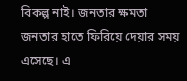বিকল্প নাই। জনতার ক্ষমতা জনতার হাতে ফিরিয়ে দেয়ার সময় এসেছে। এ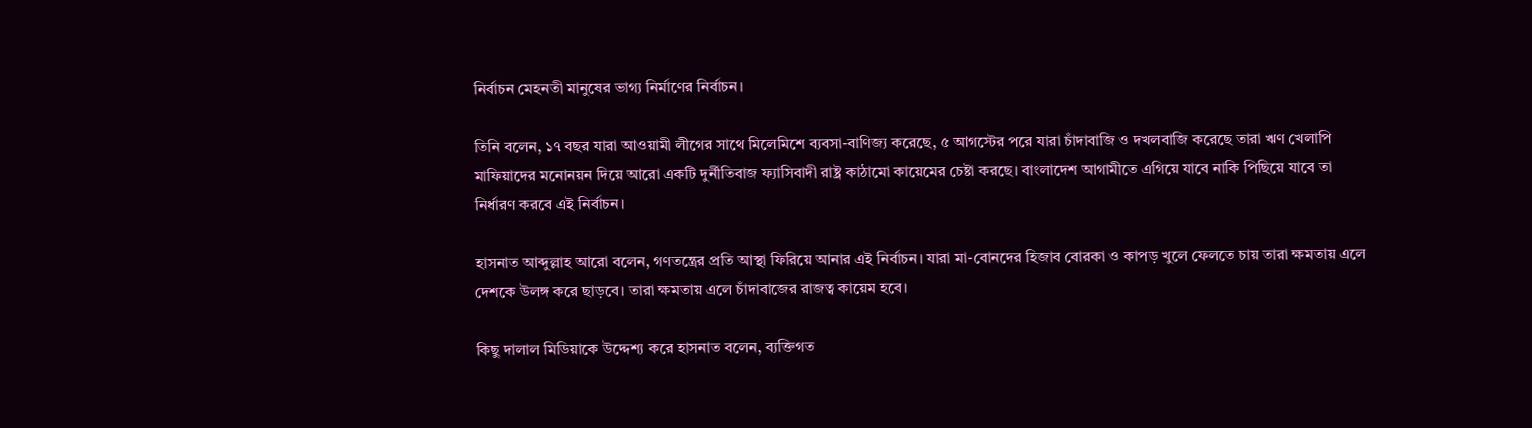নির্বাচন মেহনতী মানুষের ভাগ্য নির্মাণের নির্বাচন।

তিনি বলেন, ১৭ বছর যারা আওয়ামী লীগের সাথে মিলেমিশে ব্যবসা-বাণিজ্য করেছে, ৫ আগস্টের পরে যারা চাঁদাবাজি ও দখলবাজি করেছে তারা ঋণ খেলাপি মাফিয়াদের মনোনয়ন দিয়ে আরো একটি দুর্নীতিবাজ ফ্যাসিবাদী রাষ্ট্র কাঠামো কায়েমের চেষ্টা করছে। বাংলাদেশ আগামীতে এগিয়ে যাবে নাকি পিছিয়ে যাবে তা নির্ধারণ করবে এই নির্বাচন।

হাসনাত আব্দুল্লাহ আরো বলেন, গণতন্ত্রের প্রতি আস্থা ফিরিয়ে আনার এই নির্বাচন। যারা মা-বোনদের হিজাব বোরকা ও কাপড় খুলে ফেলতে চায় তারা ক্ষমতায় এলে দেশকে উলঙ্গ করে ছাড়বে। তারা ক্ষমতায় এলে চাঁদাবাজের রাজত্ব কায়েম হবে।

কিছু দালাল মিডিয়াকে উদ্দেশ্য করে হাসনাত বলেন, ব্যক্তিগত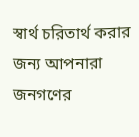স্বার্থ চরিতার্থ করার জন্য আপনারা জনগণের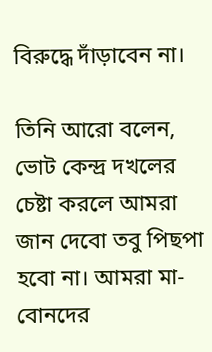বিরুদ্ধে দাঁড়াবেন না।

তিনি আরো বলেন, ভোট কেন্দ্র দখলের চেষ্টা করলে আমরা জান দেবো তবু পিছপা হবো না। আমরা মা-বোনদের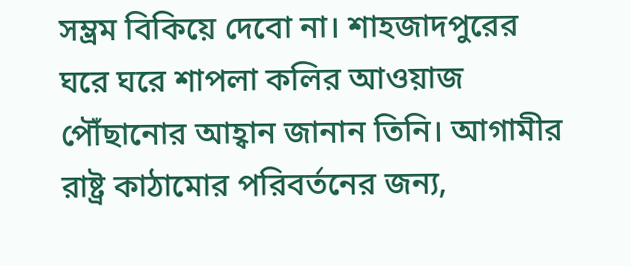সম্ভ্রম বিকিয়ে দেবো না। শাহজাদপুরের ঘরে ঘরে শাপলা কলির আওয়াজ পৌঁছানোর আহ্বান জানান তিনি। আগামীর রাষ্ট্র কাঠামোর পরিবর্তনের জন্য,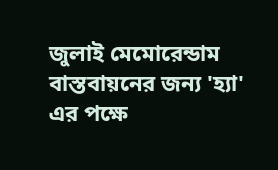জুলাই মেমোরেন্ডাম বাস্তবায়নের জন্য 'হ্যা' এর পক্ষে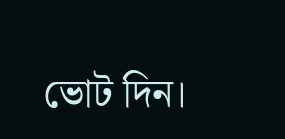ভোট দিন।